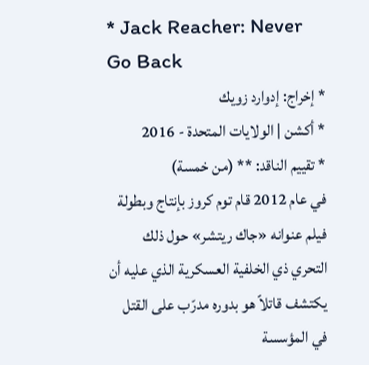* Jack Reacher: Never Go Back
* إخراج: إدوارد زويك
* أكشن | الولايات المتحدة - 2016
* تقييم الناقد: ** (من خمسة)
في عام 2012 قام توم كروز بإنتاج وبطولة فيلم عنوانه «جاك ريتشر» حول ذلك التحري ذي الخلفية العسكرية الذي عليه أن يكتشف قاتلاً هو بدوره مدرّب على القتل في المؤسسة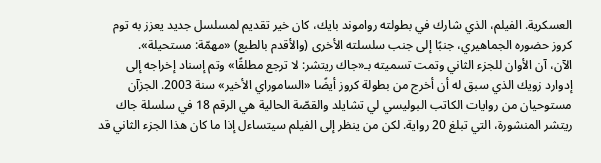العسكرية. الفيلم، الذي شارك في بطولته رواموند بايك، كان خير تقديم لمسلسل جديد يعزز به توم كروز حضوره الجماهيري، جنبًا إلى جنب سلسلته الأخرى (والأقدم بالطبع) «مهمّة: مستحيلة».
الآن، آن الأوان للجزء الثاني وتمت تسميته بـ«جاك ريتشر: لا ترجع مطلقًا» وتم إسناد إخراجه إلى إدوارد زويك الذي سبق له أن أخرج من بطولة كروز أيضًا «الساموراي الأخير» سنة 2003. الجزآن مستوحيان من روايات الكاتب البوليسي لي تشايلد والقصّة الحالية هي الرقم 18 في سلسلة جاك ريتشر المنشورة، التي تبلغ 20 رواية. لكن من ينظر إلى الفيلم سيتساءل إذا ما كان هذا الجزء الثاني قد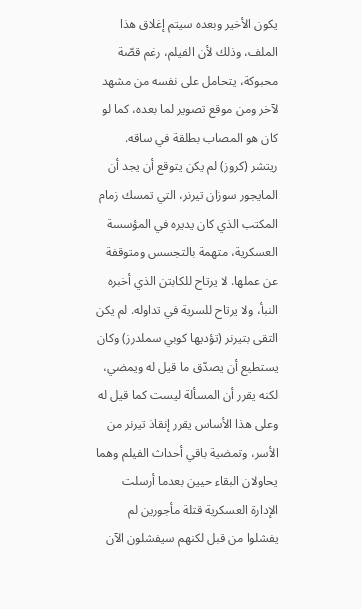يكون الأخير وبعده سيتم إغلاق هذا الملف، وذلك لأن الفيلم، رغم قصّة محبوكة، يتحامل على نفسه من مشهد لآخر ومن موقع تصوير لما بعده، كما لو كان هو المصاب بطلقة في ساقه.
ريتشر (كروز) لم يكن يتوقع أن يجد أن المايجور سوزان تيرنر، التي تمسك زمام المكتب الذي كان يديره في المؤسسة العسكرية، متهمة بالتجسس ومتوقفة عن عملها. لا يرتاح للكابتن الذي أخبره النبأ، ولا يرتاح للسرية في تداوله. لم يكن التقى بتيرنر (تؤديها كوبي سملدرز) وكان يستطيع أن يصدّق ما قيل له ويمضي، لكنه يقرر أن المسألة ليست كما قيل له وعلى هذا الأساس يقرر إنقاذ تيرنر من الأسر، وتمضية باقي أحداث الفيلم وهما يحاولان البقاء حيين بعدما أرسلت الإدارة العسكرية قتلة مأجورين لم يفشلوا من قبل لكنهم سيفشلون الآن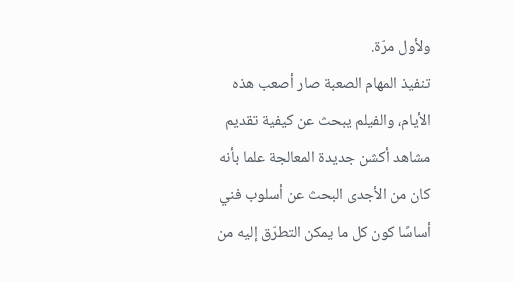ولأول مرّة.
تنفيذ المهام الصعبة صار أصعب هذه الأيام، والفيلم يبحث عن كيفية تقديم مشاهد أكشن جديدة المعالجة علما بأنه كان من الأجدى البحث عن أسلوب فني أساسًا كون كل ما يمكن التطرّق إليه من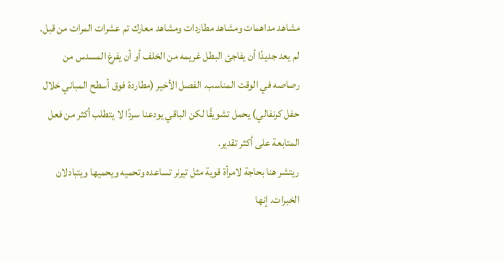مشاهد مداهمات ومشاهد مطاردات ومشاهد معارك تم عشرات المرات من قبل. لم يعد جديدًا أن يفاجئ البطل غريمه من الخلف أو أن يفرغ المسدس من رصاصه في الوقت المناسب. الفصل الأخير (مطاردة فوق أسطح المباني خلال حفل كرنفالي) يحمل تشويقًا لكن الباقي يودعنا سردًا لا يتطلب أكثر من فعل المتابعة على أكثر تقدير.
ريتشر هنا بحاجة لامرأة قوية مثل تيرنر تساعده وتحميه ويحميها ويتبادلان الخبرات. إنها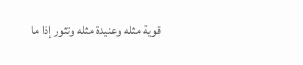قوية مثله وعنيدة مثله وتثور إذا ما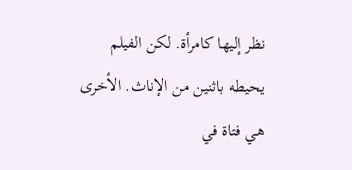نظر إليها كامرأة. لكن الفيلم يحيطه باثنين من الإناث. الأخرى هي فتاة في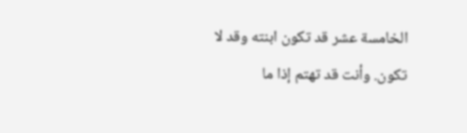الخامسة عشر قد تكون ابنته وقد لا تكون. وأنت قد تهتم إذا ما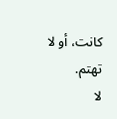كانت، أو لا تهتم.
لا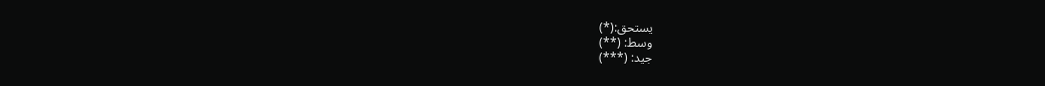يستحق:(*)
وسط: (**)
جيد: (***)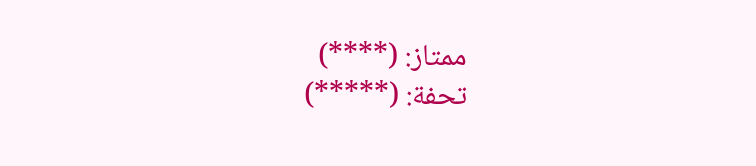ممتاز: (****)
تحفة: (*****)